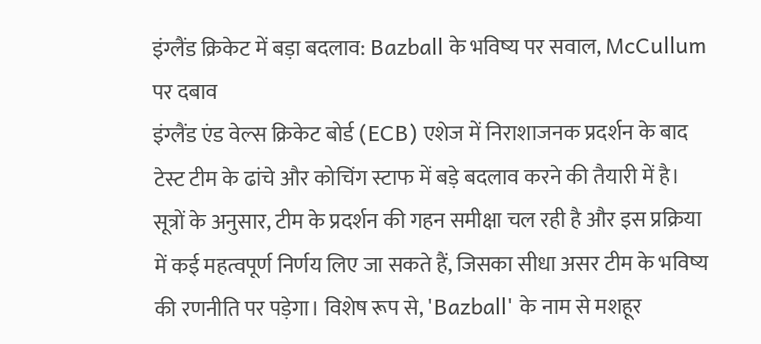इंग्लैंड क्रिकेट में बड़ा बदलाव: Bazball के भविष्य पर सवाल, McCullum पर दबाव
इंग्लैंड एंड वेल्स क्रिकेट बोर्ड (ECB) एशेज में निराशाजनक प्रदर्शन के बाद टेस्ट टीम के ढांचे और कोचिंग स्टाफ में बड़े बदलाव करने की तैयारी में है। सूत्रों के अनुसार, टीम के प्रदर्शन की गहन समीक्षा चल रही है और इस प्रक्रिया में कई महत्वपूर्ण निर्णय लिए जा सकते हैं, जिसका सीधा असर टीम के भविष्य की रणनीति पर पड़ेगा। विशेष रूप से, 'Bazball' के नाम से मशहूर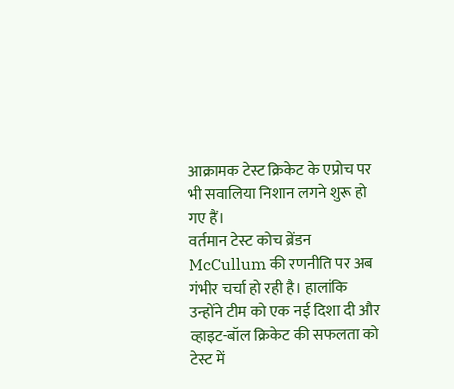आक्रामक टेस्ट क्रिकेट के एप्रोच पर भी सवालिया निशान लगने शुरू हो गए हैं।
वर्तमान टेस्ट कोच ब्रेंडन McCullum की रणनीति पर अब गंभीर चर्चा हो रही है। हालांकि उन्होंने टीम को एक नई दिशा दी और व्हाइट-बॉल क्रिकेट की सफलता को टेस्ट में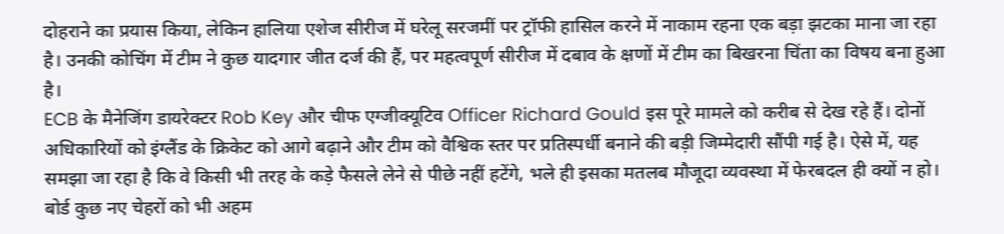दोहराने का प्रयास किया, लेकिन हालिया एशेज सीरीज में घरेलू सरजमीं पर ट्रॉफी हासिल करने में नाकाम रहना एक बड़ा झटका माना जा रहा है। उनकी कोचिंग में टीम ने कुछ यादगार जीत दर्ज की हैं, पर महत्वपूर्ण सीरीज में दबाव के क्षणों में टीम का बिखरना चिंता का विषय बना हुआ है।
ECB के मैनेजिंग डायरेक्टर Rob Key और चीफ एग्जीक्यूटिव Officer Richard Gould इस पूरे मामले को करीब से देख रहे हैं। दोनों अधिकारियों को इंग्लैंड के क्रिकेट को आगे बढ़ाने और टीम को वैश्विक स्तर पर प्रतिस्पर्धी बनाने की बड़ी जिम्मेदारी सौंपी गई है। ऐसे में, यह समझा जा रहा है कि वे किसी भी तरह के कड़े फैसले लेने से पीछे नहीं हटेंगे, भले ही इसका मतलब मौजूदा व्यवस्था में फेरबदल ही क्यों न हो।
बोर्ड कुछ नए चेहरों को भी अहम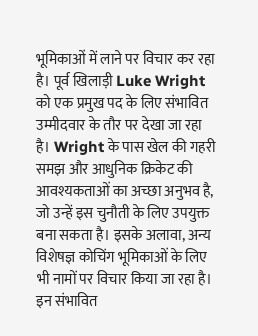भूमिकाओं में लाने पर विचार कर रहा है। पूर्व खिलाड़ी Luke Wright को एक प्रमुख पद के लिए संभावित उम्मीदवार के तौर पर देखा जा रहा है। Wright के पास खेल की गहरी समझ और आधुनिक क्रिकेट की आवश्यकताओं का अच्छा अनुभव है, जो उन्हें इस चुनौती के लिए उपयुक्त बना सकता है। इसके अलावा, अन्य विशेषज्ञ कोचिंग भूमिकाओं के लिए भी नामों पर विचार किया जा रहा है।
इन संभावित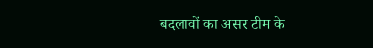बदलावों का असर टीम के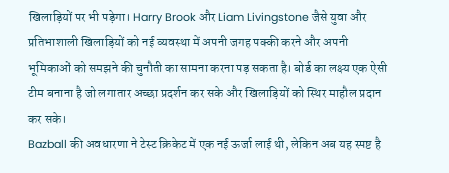खिलाड़ियों पर भी पड़ेगा। Harry Brook और Liam Livingstone जैसे युवा और प्रतिभाशाली खिलाड़ियों को नई व्यवस्था में अपनी जगह पक्की करने और अपनी भूमिकाओं को समझने की चुनौती का सामना करना पड़ सकता है। बोर्ड का लक्ष्य एक ऐसी टीम बनाना है जो लगातार अच्छा प्रदर्शन कर सके और खिलाड़ियों को स्थिर माहौल प्रदान कर सके।
Bazball की अवधारणा ने टेस्ट क्रिकेट में एक नई ऊर्जा लाई थी, लेकिन अब यह स्पष्ट है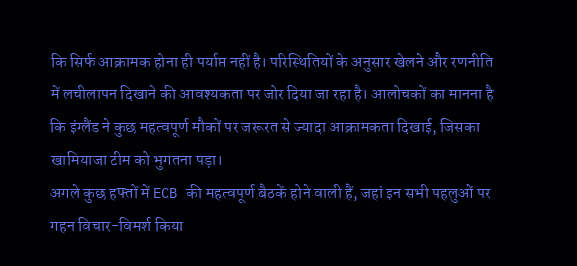कि सिर्फ आक्रामक होना ही पर्याप्त नहीं है। परिस्थितियों के अनुसार खेलने और रणनीति में लचीलापन दिखाने की आवश्यकता पर जोर दिया जा रहा है। आलोचकों का मानना है कि इंग्लैंड ने कुछ महत्वपूर्ण मौकों पर जरूरत से ज्यादा आक्रामकता दिखाई, जिसका खामियाजा टीम को भुगतना पड़ा।
अगले कुछ हफ्तों में ECB की महत्वपूर्ण बैठकें होने वाली हैं, जहां इन सभी पहलुओं पर गहन विचार-विमर्श किया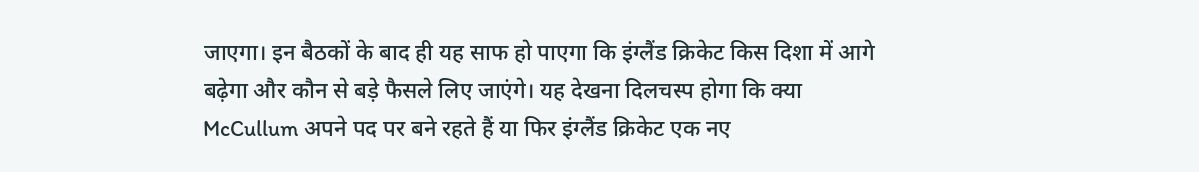जाएगा। इन बैठकों के बाद ही यह साफ हो पाएगा कि इंग्लैंड क्रिकेट किस दिशा में आगे बढ़ेगा और कौन से बड़े फैसले लिए जाएंगे। यह देखना दिलचस्प होगा कि क्या McCullum अपने पद पर बने रहते हैं या फिर इंग्लैंड क्रिकेट एक नए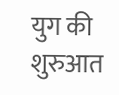युग की शुरुआत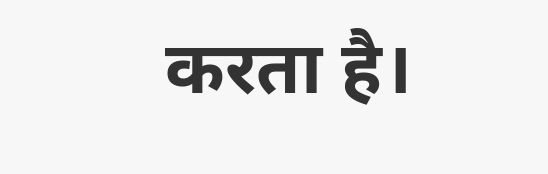करता है।